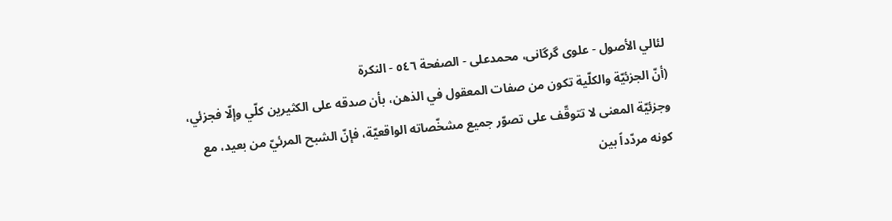لئالي الأصول - علوی گرگانی، محمدعلی - الصفحة ٥٤٦ - النکرة
(أنّ الجزئيّة والكلّية تكون من صفات المعقول في الذهن، بأن صدقه على الكثيرين كلّي وإلّا فجزئي، وجزئيّة المعنى لا تتوقّف على تصوّر جميع مشخّصاته الواقعيّة، فإنّ الشبح المرئيّ من بعيد، مع كونه مردّداً بين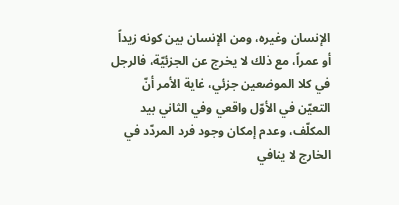الإنسان وغيره، ومن الإنسان بين كونه زيداً أو عمراً، مع ذلك لا يخرج عن الجزئيّة، فالرجل في كلا الموضعين جزئي، غاية الأمر أنّ التعيّن في الأوّل واقعي وفي الثاني بيد المكلّف، وعدم إمكان وجود فرد المردّد في الخارج لا ينافي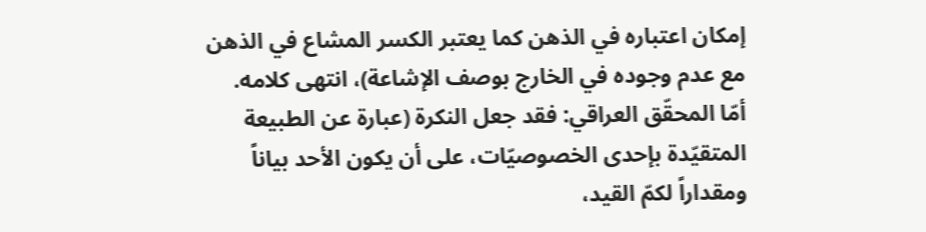إمكان اعتباره في الذهن كما يعتبر الكسر المشاع في الذهن مع عدم وجوده في الخارج بوصف الإشاعة)، انتهى كلامه.
أمّا المحقّق العراقي: فقد جعل النكرة (عبارة عن الطبيعة المتقيّدة بإحدى الخصوصيّات، على أن يكون الأحد بياناً ومقداراً لكمّ القيد،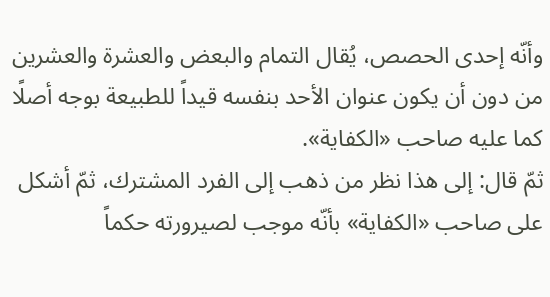وأنّه إحدى الحصص، يُقال التمام والبعض والعشرة والعشرين من دون أن يكون عنوان الأحد بنفسه قيداً للطبيعة بوجه أصلًا كما عليه صاحب «الكفاية».
ثمّ قال: إلى هذا نظر من ذهب إلى الفرد المشترك، ثمّ أشكل على صاحب «الكفاية» بأنّه موجب لصيرورته حكماً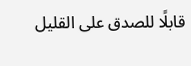قابلًا للصدق على القليل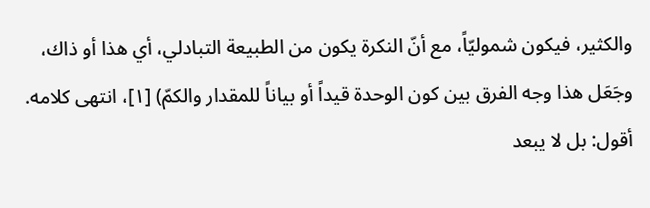والكثير، فيكون شموليّاً، مع أنّ النكرة يكون من الطبيعة التبادلي، أي هذا أو ذاك، وجَعَل هذا وجه الفرق بين كون الوحدة قيداً أو بياناً للمقدار والكمّ) [١]، انتهى كلامه.
أقول: بل لا يبعد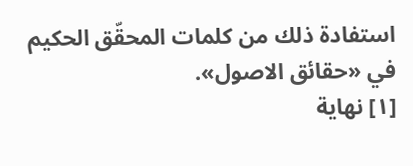استفادة ذلك من كلمات المحقّق الحكيم في «حقائق الاصول».
[١] نهاية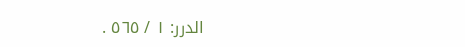الدرر: ١ / ٥٦٥ .